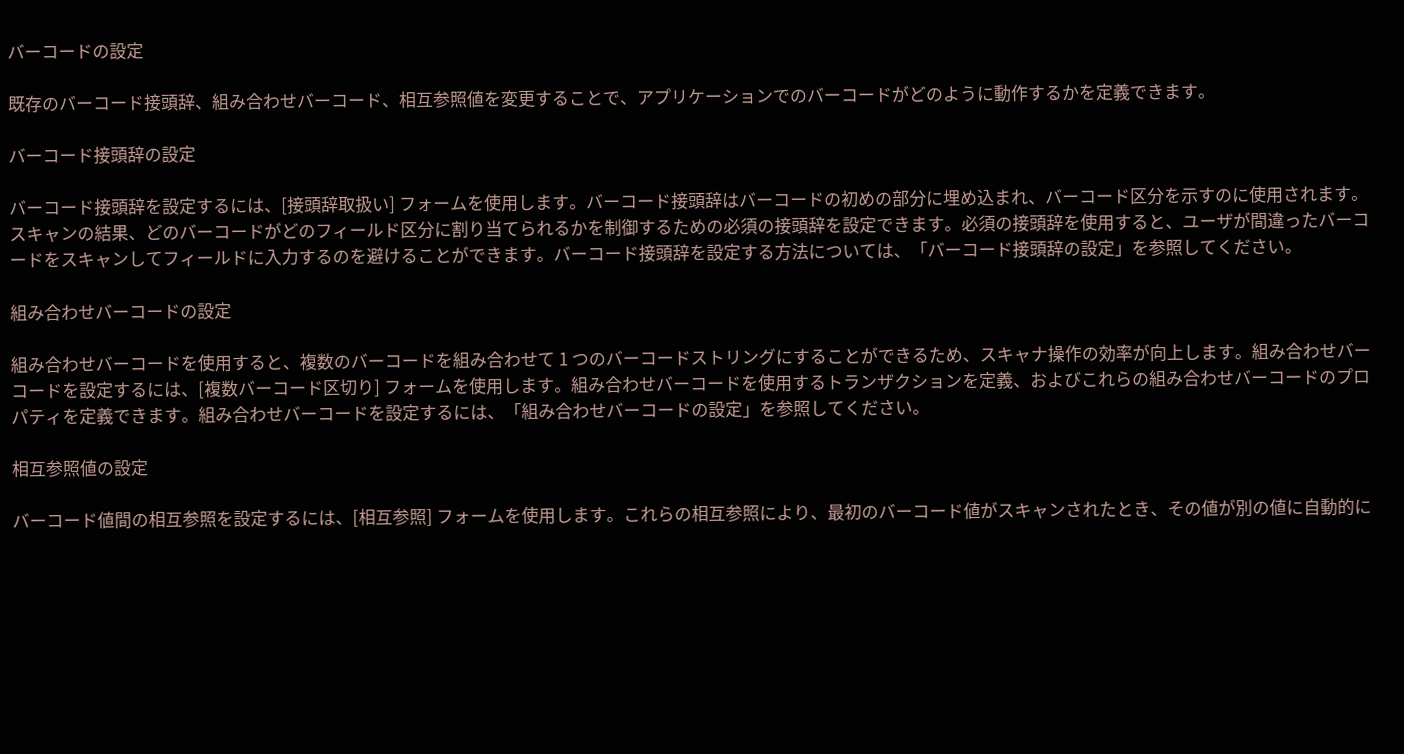バーコードの設定

既存のバーコード接頭辞、組み合わせバーコード、相互参照値を変更することで、アプリケーションでのバーコードがどのように動作するかを定義できます。

バーコード接頭辞の設定

バーコード接頭辞を設定するには、[接頭辞取扱い] フォームを使用します。バーコード接頭辞はバーコードの初めの部分に埋め込まれ、バーコード区分を示すのに使用されます。スキャンの結果、どのバーコードがどのフィールド区分に割り当てられるかを制御するための必須の接頭辞を設定できます。必須の接頭辞を使用すると、ユーザが間違ったバーコードをスキャンしてフィールドに入力するのを避けることができます。バーコード接頭辞を設定する方法については、「バーコード接頭辞の設定」を参照してください。

組み合わせバーコードの設定

組み合わせバーコードを使用すると、複数のバーコードを組み合わせて 1 つのバーコードストリングにすることができるため、スキャナ操作の効率が向上します。組み合わせバーコードを設定するには、[複数バーコード区切り] フォームを使用します。組み合わせバーコードを使用するトランザクションを定義、およびこれらの組み合わせバーコードのプロパティを定義できます。組み合わせバーコードを設定するには、「組み合わせバーコードの設定」を参照してください。

相互参照値の設定

バーコード値間の相互参照を設定するには、[相互参照] フォームを使用します。これらの相互参照により、最初のバーコード値がスキャンされたとき、その値が別の値に自動的に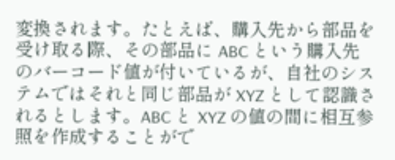変換されます。たとえば、購入先から部品を受け取る際、その部品に ABC という購入先のバーコード値が付いているが、自社のシステムではそれと同じ部品が XYZ として認識されるとします。ABC と XYZ の値の間に相互参照を作成することがで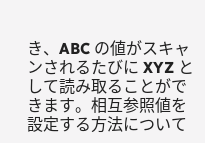き、ABC の値がスキャンされるたびに XYZ として読み取ることができます。相互参照値を設定する方法について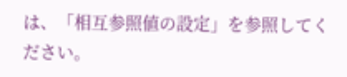は、「相互参照値の設定」を参照してください。